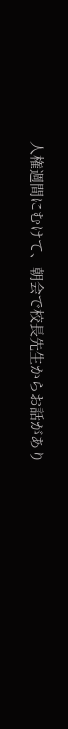人権週間にむけて、朝会で校長先生からお話があり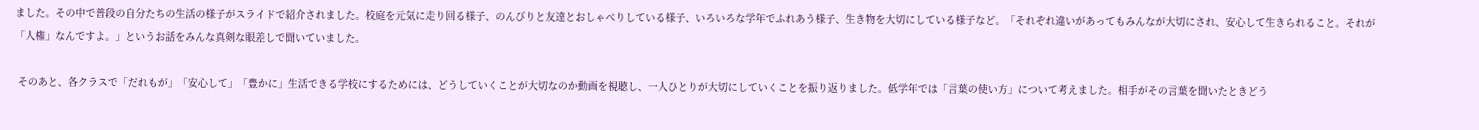ました。その中で普段の自分たちの生活の様子がスライドで紹介されました。校庭を元気に走り回る様子、のんびりと友達とおしゃべりしている様子、いろいろな学年でふれあう様子、生き物を大切にしている様子など。「それぞれ違いがあってもみんなが大切にされ、安心して生きられること。それが「人権」なんですよ。」というお話をみんな真剣な眼差しで聞いていました。

 そのあと、各クラスで「だれもが」「安心して」「豊かに」生活できる学校にするためには、どうしていくことが大切なのか動画を視聴し、一人ひとりが大切にしていくことを振り返りました。低学年では「言葉の使い方」について考えました。相手がその言葉を聞いたときどう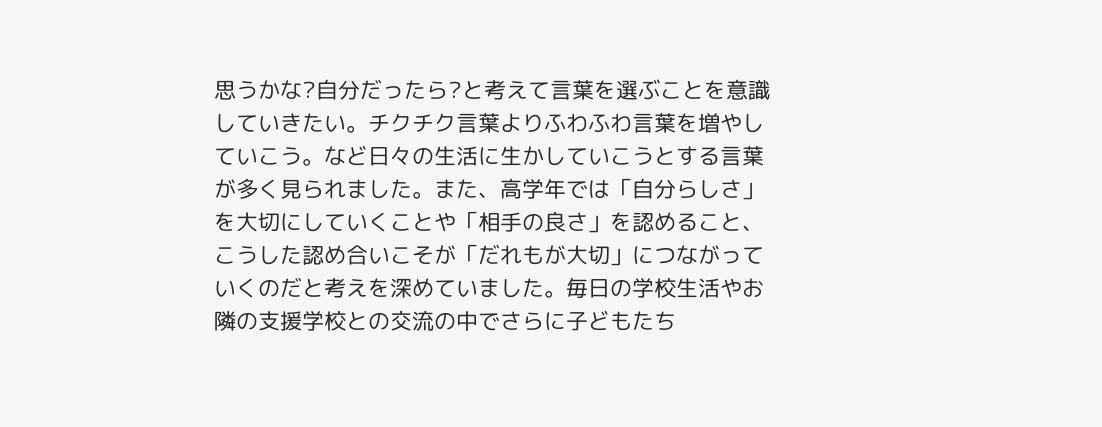思うかな?自分だったら?と考えて言葉を選ぶことを意識していきたい。チクチク言葉よりふわふわ言葉を増やしていこう。など日々の生活に生かしていこうとする言葉が多く見られました。また、高学年では「自分らしさ」を大切にしていくことや「相手の良さ」を認めること、こうした認め合いこそが「だれもが大切」につながっていくのだと考えを深めていました。毎日の学校生活やお隣の支援学校との交流の中でさらに子どもたち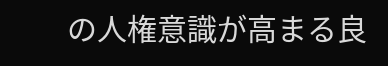の人権意識が高まる良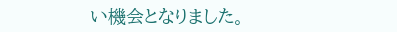い機会となりました。